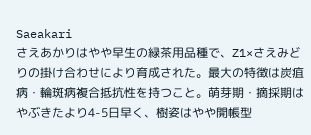Saeakari
さえあかりはやや早生の緑茶用品種で、Z1×さえみどりの掛け合わせにより育成された。最大の特徴は炭疽病・輪斑病複合抵抗性を持つこと。萌芽期・摘採期はやぶきたより4-5日早く、樹姿はやや開帳型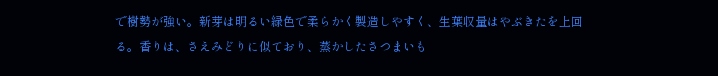で樹勢が強い。新芽は明るい緑色で柔らかく製造しやすく、生葉収量はやぶきたを上回る。香りは、さえみどりに似ており、蒸かしたさつまいも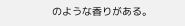のような香りがある。